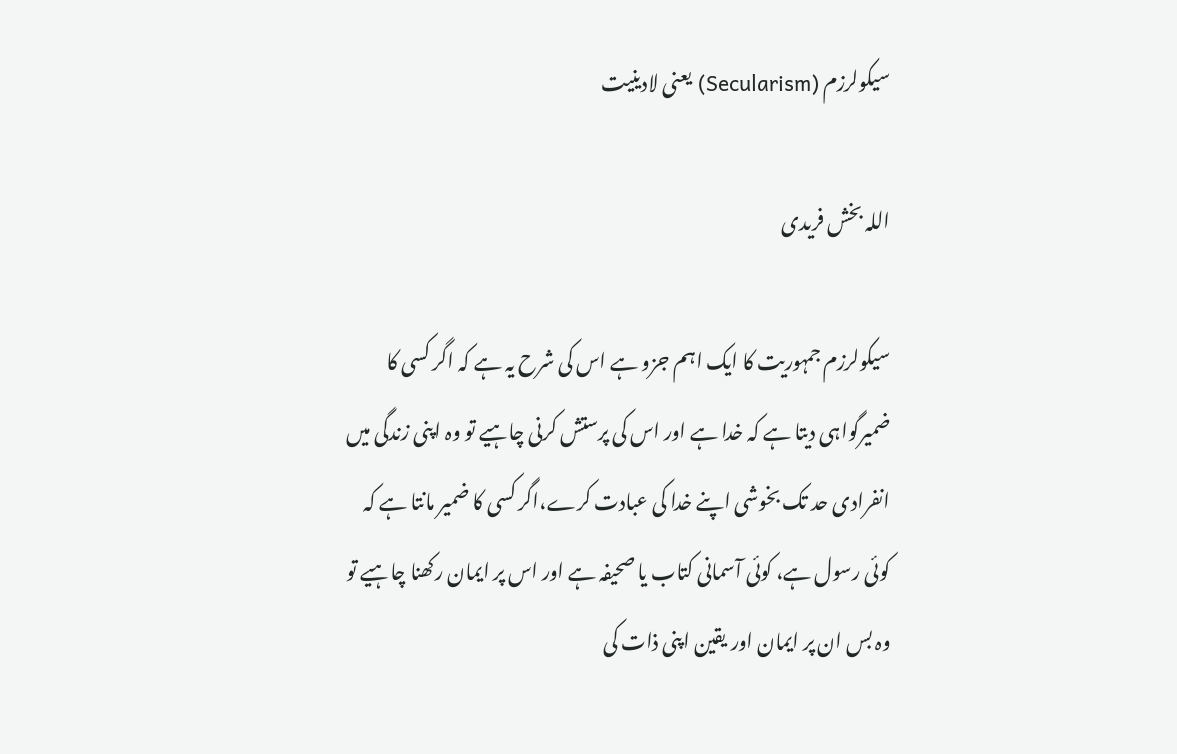سیکولرزم (Secularism) یعنی لادینیت

اللہ بخش فریدی

سیکولرزم جمہوریت کا ایک اہم جزو ہے اس کی شرح یہ ہے کہ اگر کسی کا ضمیرگواہی دیتا ہے کہ خدا ہے اور اس کی پرستش کرنی چاہیے تو وہ اپنی زندگی میں انفرادی حد تک بخوشی اپنے خدا کی عبادت کرے،اگر کسی کا ضمیر مانتا ہے کہ کوئی رسول ہے، کوئی آسمانی کتاب یا صحیفہ ہے اور اس پر ایمان رکھنا چاہیے تو وہ بس ان پر ایمان اور یقین اپنی ذات کی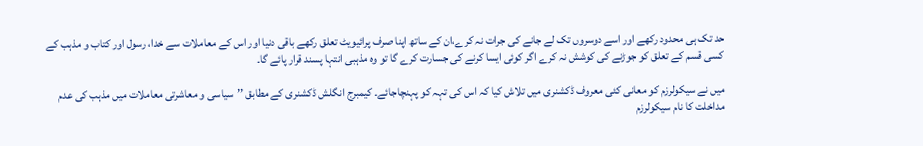حد تک ہی محدود رکھے اور اسے دوسروں تک لے جانے کی جرات نہ کرے،ان کے ساتھ اپنا صرف پرائیویٹ تعلق رکھے باقی دنیا اور اس کے معاملات سے خدا، رسول اور کتاب و مذہب کے کسی قسم کے تعلق کو جوڑنے کی کوشش نہ کرے اگر کوئی ایسا کرنے کی جسارت کرے گا تو وہ مذہبی انتہا پسند قرار پائے گا۔

میں نے سیکولرزم کو معانی کئی معروف ڈکشنری میں تلاش کیا کہ اس کی تہہ کو پہنچاجائے۔ کیمبرج انگلش ڈکشنری کے مطابق ’’سیاسی و معاشرتی معاملات میں مذہب کی عدم مداخلت کا نام سیکولرزم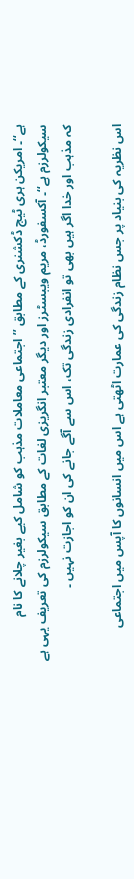ہے‘‘۔ امریکن ہری ٹیج ڈکشنری کے مطابق ’’اجتماعی معاملات مذہب کو شامل کیے بغیر چلانے کا نام سیکولرزم ہے‘‘۔ آکسفورڈ، مریم ویبسٹرز اور دیگر معتبر انگریزی لغات کے مطابق سیکولرزم کی تعریف یہی ہے کہ مذہب اور خدا اگر ہیں بھی تو انفرادی زندگی تک، اس سے آگے جانے کی ان کو اجازت نہیں ۔

اس نظریہ کی بنیاد پر جس نظام زندگی کی عمارت اٹھتی ہے اس میں انسانوں کا آپس میں اجتماعی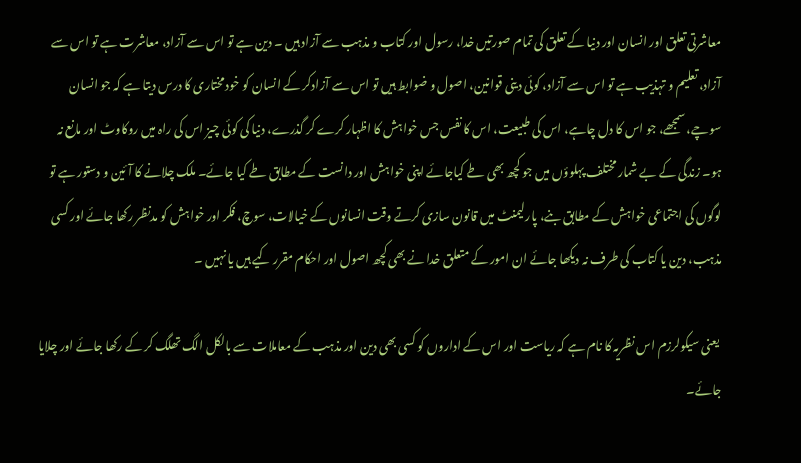معاشرتی تعلق اور انسان اور دنیا کے تعلق کی تمام صورتیں خدا، رسول اور کتاب و مذہب سے آزاد ہیں ۔ دین ہے تو اس سے آزاد، معاشرت ہے تو اس سے آزاد، تعلیم و تہذیب ہے تو اس سے آزاد، کوئی دینی قوانین، اصول و ضوابط ہیں تو اس سے آزادکر کے انسان کو خود مختاری کا درس دیتا ہے کہ جو انسان سوچے، سمجھے، جو اس کا دل چاہے، اس کی طبیعت، اس کا نفس جس خواہش کا اظہار کرے کر گذرے، دنیا کی کوئی چیز اس کی راہ میں روکاوٹ اور مانع نہ ہو۔ زندگی کے بے شمار مختلف پہلوؤں میں جو کچھ بھی طے کیاجائے اپنی خواہش اور دانست کے مطابق طے کیا جائے۔ ملک چلانے کا آئین و دستور ہے تو لوگوں کی اجتماعی خواہش کے مطابق بنے، پارلیمنٹ میں قانون سازی کرتے وقت انسانوں کے خیالات، سوچ، فکر اور خواہش کو مدنظر رکھا جائے اور کسی مذہب، دین یا کتاب کی طرف نہ دیکھا جائے ان امور کے متعلق خدا نے بھی کچھ اصول اور احکام مقرر کیے ہیں یا نہیں ۔

 یعنی سیکولرزم اس نظریہ کا نام ہے کہ ریاست اور اس کے اداروں کو کسی بھی دین اور مذہب کے معاملات سے بالکل الگ تھلگ کر کے رکھا جائے اور چلایا جائے۔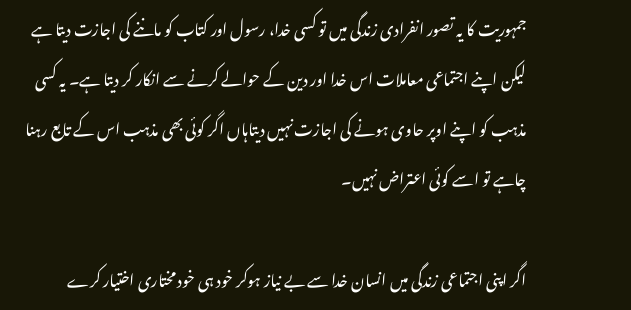جمہوریت کا یہ تصور انفرادی زندگی میں تو کسی خدا، رسول اور کتاب کو ماننے کی اجازت دیتا ہے لیکن اپنے اجتماعی معاملات اس خدا اور دین کے حوالے کرنے سے انکار کر دیتا ہے۔ یہ کسی مذہب کو اپنے اوپر حاوی ہونے کی اجازت نہیں دیتاہاں اگر کوئی بھی مذہب اس کے تابع رہنا چاہے تو اسے کوئی اعتراض نہیں۔

اگر اپنی اجتماعی زندگی میں انسان خدا سے بے نیاز ہوکر خود ہی خود مختاری اختیار کرے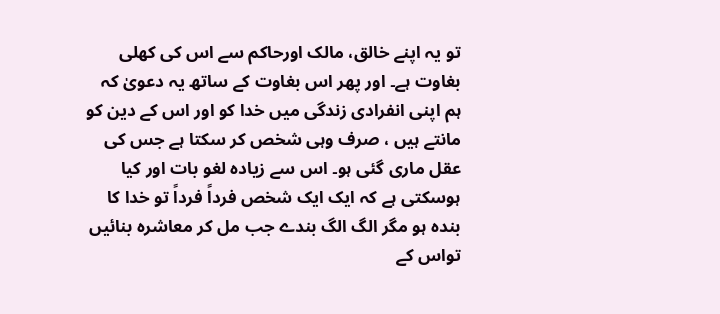تو یہ اپنے خالق، مالک اورحاکم سے اس کی کھلی بغاوت ہے۔ اور پھر اس بغاوت کے ساتھ یہ دعویٰ کہ ہم اپنی انفرادی زندگی میں خدا کو اور اس کے دین کو مانتے ہیں ، صرف وہی شخص کر سکتا ہے جس کی عقل ماری گئی ہو۔ اس سے زیادہ لغو بات اور کیا ہوسکتی ہے کہ ایک ایک شخص فرداً فرداً تو خدا کا بندہ ہو مگر الگ الگ بندے جب مل کر معاشرہ بنائیں تواس کے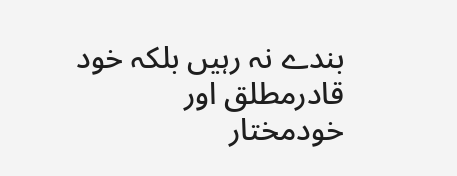بندے نہ رہیں بلکہ خود قادرمطلق اور خودمختار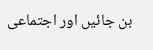بن جائیں اور اجتماعی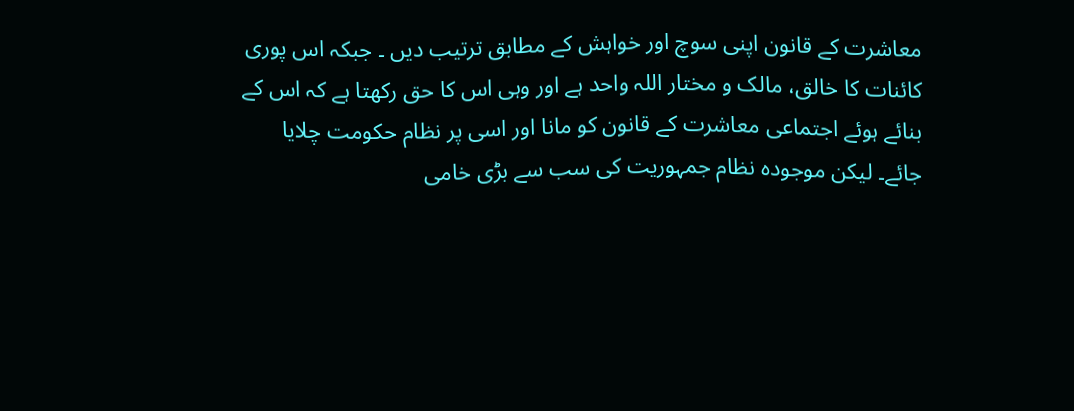معاشرت کے قانون اپنی سوچ اور خواہش کے مطابق ترتیب دیں ۔ جبکہ اس پوری کائنات کا خالق، مالک و مختار اللہ واحد ہے اور وہی اس کا حق رکھتا ہے کہ اس کے بنائے ہوئے اجتماعی معاشرت کے قانون کو مانا اور اسی پر نظام حکومت چلایا جائے۔ لیکن موجودہ نظام جمہوریت کی سب سے بڑی خامی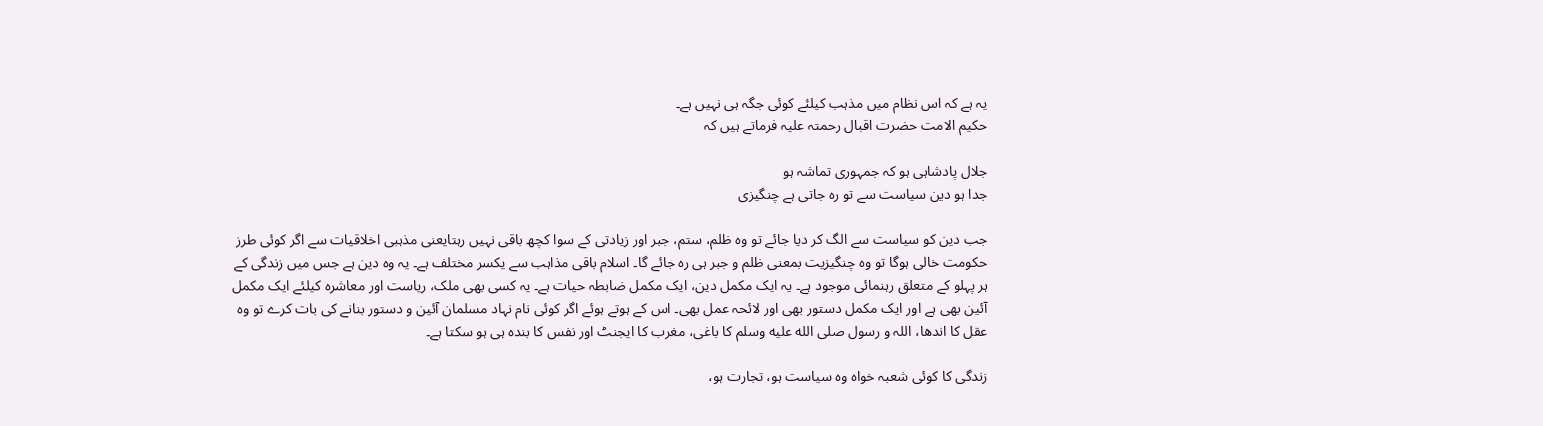یہ ہے کہ اس نظام میں مذہب کیلئے کوئی جگہ ہی نہیں ہے۔
حکیم الامت حضرت اقبال رحمتہ علیہ فرماتے ہیں کہ

جلال پادشاہی ہو کہ جمہوری تماشہ ہو
جدا ہو دین سیاست سے تو رہ جاتی ہے چنگیزی

جب دین کو سیاست سے الگ کر دیا جائے تو وہ ظلم، ستم، جبر اور زیادتی کے سوا کچھ باقی نہیں رہتایعنی مذہبی اخلاقیات سے اگر کوئی طرز حکومت خالی ہوگا تو وہ چنگیزیت بمعنی ظلم و جبر ہی رہ جائے گا۔ اسلام باقی مذاہب سے یکسر مختلف ہے۔ یہ وہ دین ہے جس میں زندگی کے ہر پہلو کے متعلق رہنمائی موجود ہے۔ یہ ایک مکمل دین، ایک مکمل ضابطہ حیات ہے۔ یہ کسی بھی ملک، ریاست اور معاشرہ کیلئے ایک مکمل آئین بھی ہے اور ایک مکمل دستور بھی اور لائحہ عمل بھی۔ اس کے ہوتے ہوئے اگر کوئی نام نہاد مسلمان آئین و دستور بنانے کی بات کرے تو وہ عقل کا اندھا، اللہ و رسول صلى الله عليه وسلم کا باغی، مغرب کا ایجنٹ اور نفس کا بندہ ہی ہو سکتا ہے۔

زندگی کا کوئی شعبہ خواہ وہ سیاست ہو، تجارت ہو،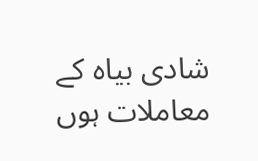شادی بیاہ کے معاملات ہوں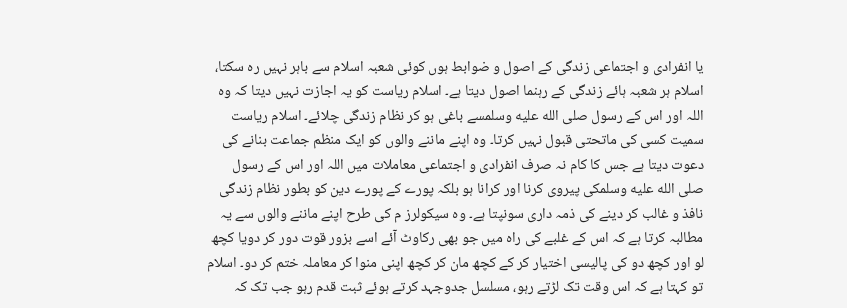یا انفرادی و اجتماعی زندگی کے اصول و ضوابط ہوں کوئی شعبہ اسلام سے باہر نہیں رہ سکتا، اسلام ہر شعبہ ہائے زندگی کے رہنما اصول دیتا ہے۔ اسلام ریاست کو یہ اجازت نہیں دیتا کہ وہ اللہ اور اس کے رسول صلى الله عليه وسلمسے باغی ہو کر نظام زندگی چلائے۔ اسلام ریاست سمیت کسی کی ماتحتی قبول نہیں کرتا۔ وہ اپنے ماننے والوں کو ایک منظم جماعت بنانے کی دعوت دیتا ہے جس کا کام نہ صرف انفرادی و اجتماعی معاملات میں اللہ اور اس کے رسول صلى الله عليه وسلمکی پیروی کرنا اور کرانا ہو بلکہ پورے کے پورے دین کو بطور نظام زندگی نافذ و غالب کر دینے کی ذمہ داری سونپتا ہے۔ وہ سیکولرز م کی طرح اپنے ماننے والوں سے یہ مطالبہ کرتا ہے کہ اس کے غلبے کی راہ میں جو بھی رکاوٹ آئے اسے بزور قوت دور کر دویا کچھ لو اور کچھ دو کی پالیسی اختیار کر کے کچھ مان کر کچھ اپنی منوا کر معاملہ ختم کر دو۔ اسلام تو کہتا ہے کہ اس وقت تک لڑتے رہو، مسلسل جدوجہد کرتے ہوئے ثبت قدم رہو جب تک کہ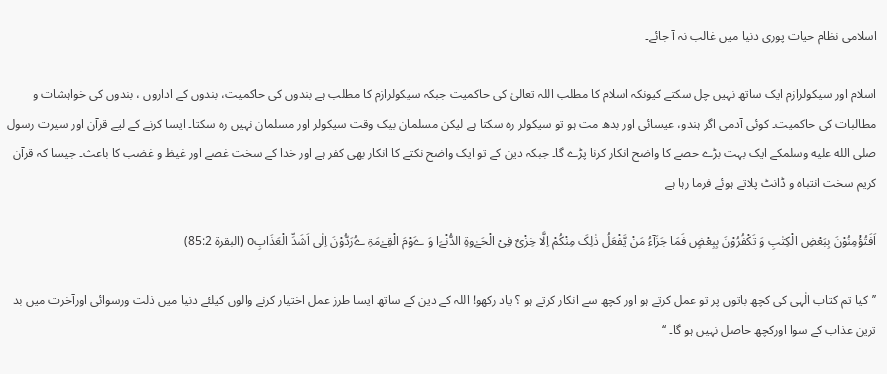اسلامی نظام حیات پوری دنیا میں غالب نہ آ جائے۔

اسلام اور سیکولرازم ایک ساتھ نہیں چل سکتے کیونکہ اسلام کا مطلب اللہ تعالیٰ کی حاکمیت جبکہ سیکولرازم کا مطلب ہے بندوں کی حاکمیت، بندوں کے اداروں ، بندوں کی خواہشات و مطالبات کی حاکمیت۔ کوئی آدمی اگر ہندو، عیسائی اور بدھ مت ہو تو سیکولر رہ سکتا ہے لیکن مسلمان بیک وقت سیکولر اور مسلمان نہیں رہ سکتا۔ ایسا کرنے کے لیے قرآن اور سیرت رسول صلى الله عليه وسلمکے ایک بہت بڑے حصے کا واضح انکار کرنا پڑے گا۔ جبکہ دین کے تو ایک واضح نکتے کا انکار بھی کفر ہے اور خدا کے سخت غصے اور غیظ و غضب کا باعث۔ جیسا کہ قرآن کریم سخت انتباہ و ڈانٹ پلاتے ہوئے فرما رہا ہے

اَفَتُؤْمِنُوْنَ بِبَعْضِ الْکِتٰبِ وَ تَکْفُرُوْنَ بِبِعْضٍ فَمَا جَزَآءُ مَنْ یَّفْعَلُ ذٰلِکَ مِنْکُمْ اِلَّا خِزْیٌ فِیْ الْحَےٰوۃِ الدُّنْےَا وَ ےَوْمَ الْقِےٰمَۃِ ےُرَدُّوْنَ اِلٰی اَشَدِّ الْعَذَابِo (البقرۃ 85:2)

’’کیا تم کتاب الٰہی کی کچھ باتوں پر تو عمل کرتے ہو اور کچھ سے انکار کرتے ہو ؟ یاد رکھو! اللہ کے دین کے ساتھ ایسا طرز عمل اختیار کرنے والوں کیلئے دنیا میں ذلت ورسوائی اورآخرت میں بد ترین عذاب کے سوا اورکچھ حاصل نہیں ہو گا۔ ‘‘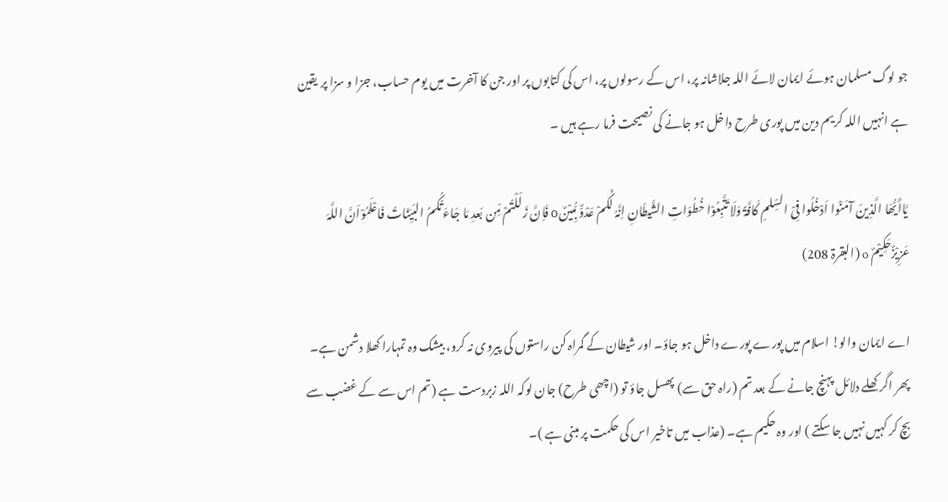جو لوگ مسلمان ہوئے ایمان لائے اللہ جلاشانہ پر، اس کے رسولوں پر، اس کی کتابوں پر اور جن کا آخرت میں یوم حساب، جزا و سزا پر یقین ہے انہیں اللہ کریم دین میں پوری طرح داخل ہو جانے کی نصیحت فرما رہے ہیں ۔

یَّاأَیُّھَا الَّذِینَ آمَنْوا اَدْخُلُوا فِیْ السِّلمِ کَافَّۃً وَلَا تَتَّبِعُوْا خُطُوَاتِ الشَّیطَانِ اِنَّہُ لَکُمْ عَدْوٌّ مُّبِیْنٌo فَاِنَّ زَلَلْتُمْ مِّن بَعدِ مَا جَاءَ تُکُمُ البَیِّنَاتُ فَاعْلَمُوْاَنَّ اللَّہَ عَزِیْزٌحَکِیْمٌ o (البقرۃ 208)

اے ایمان والو! اسلام میں پورے پورے داخل ہو جاؤ۔ اور شیطان کے گمراہ کن راستوں کی پیروی نہ کرو، بیشک وہ تمہارا کھلا دشمن ہے۔ پھر اگر کھلے دلائل پہنچ جانے کے بعد تم (راہ حق سے) پھسل جاؤ تو (اچھی طرح) جان لوکہ اللہ زبردست ہے (تم اس سے کے غضب سے بچ کر کہیں نہیں جا سکتے ) اور وہ حکیم ہے۔ (عذاب میں تاخیر اس کی حکمت پر مبنی ہے )۔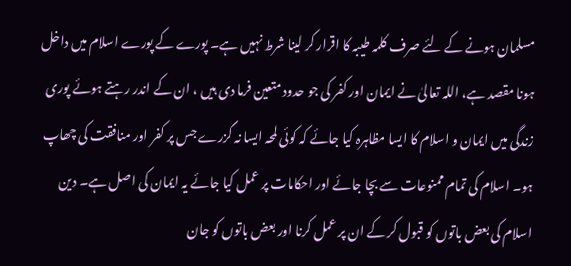مسلمان ہونے کے لئے صرف کلمہ طیبہ کا اقرار کر لینا شرط نہیں ہے۔ پورے کے پورے اسلام میں داخل ہونا مقصد ہے، اللہ تعالیٰ نے ایمان اور کفر کی جو حدود متعین فرما دی ہیں ، ان کے اندر رہتے ہوئے پوری زندگی میں ایمان و اسلام کا ایسا مظاہرہ کیا جائے کہ کوئی لمحہ ایسا نہ گزرے جس پر کفر اور منافقت کی چھاپ ہو۔ اسلام کی تمام ممنوعات سے بچا جائے اور احکامات پر عمل کیا جائے یہ ایمان کی اصل ہے۔ دین اسلام کی بعض باتوں کو قبول کر کے ان پر عمل کرنا اور بعض باتوں کو جان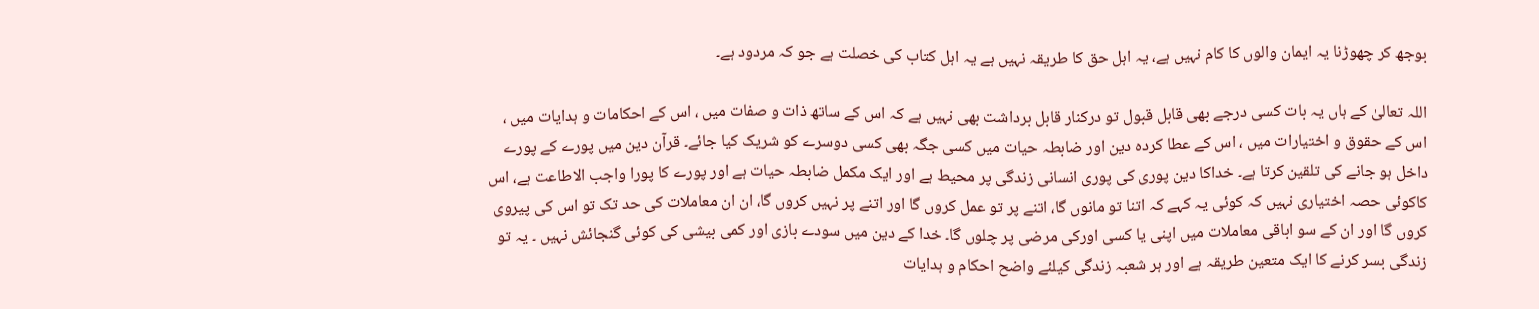بوجھ کر چھوڑنا یہ ایمان والوں کا کام نہیں ہے، یہ اہل حق کا طریقہ نہیں ہے یہ اہل کتاب کی خصلت ہے جو کہ مردود ہے۔

اللہ تعالیٰ کے ہاں یہ بات کسی درجے بھی قابل قبول تو درکنار قابل برداشت بھی نہیں ہے کہ اس کے ساتھ ذات و صفات میں ، اس کے احکامات و ہدایات میں ، اس کے حقوق و اختیارات میں ، اس کے عطا کردہ دین اور ضابطہ حیات میں کسی جگہ بھی کسی دوسرے کو شریک کیا جائے۔ قرآن دین میں پورے کے پورے داخل ہو جانے کی تلقین کرتا ہے۔ خداکا دین پوری کی پوری انسانی زندگی پر محیط ہے اور ایک مکمل ضابطہ حیات ہے اور پورے کا پورا واجب الاطاعت ہے، اس کاکوئی حصہ اختیاری نہیں کہ کوئی یہ کہے کہ اتنا تو مانوں گا، اتنے پر تو عمل کروں گا اور اتنے پر نہیں کروں گا، ان ان معاملات کی حد تک تو اس کی پیروی کروں گا اور ان کے سو اباقی معاملات میں اپنی یا کسی اورکی مرضی پر چلوں گا۔ خدا کے دین میں سودے بازی اور کمی بیشی کی کوئی گنجائش نہیں ۔ یہ تو زندگی بسر کرنے کا ایک متعین طریقہ ہے اور ہر شعبہ زندگی کیلئے واضح احکام و ہدایات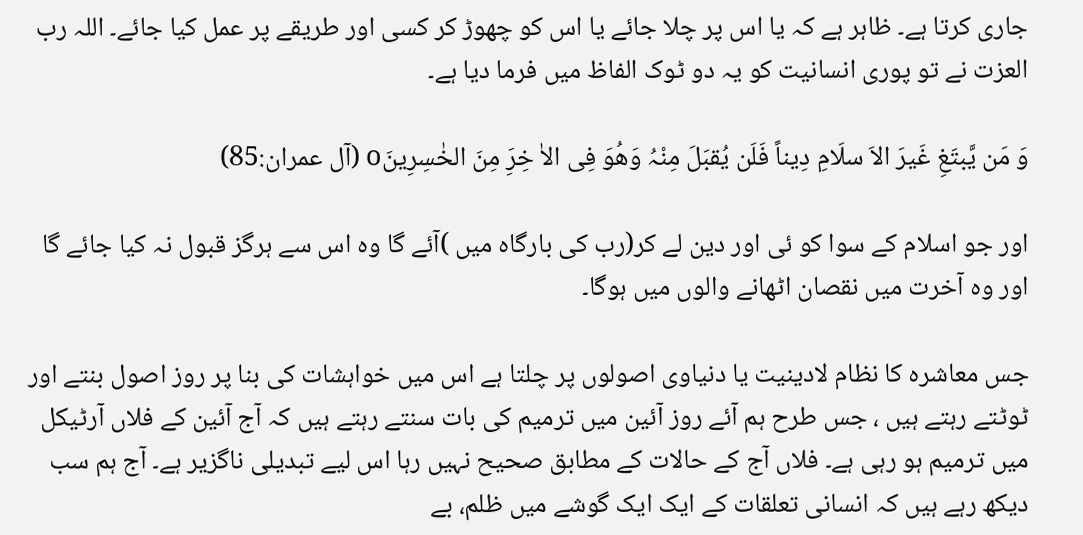جاری کرتا ہے۔ ظاہر ہے کہ یا اس پر چلا جائے یا اس کو چھوڑ کر کسی اور طریقے پر عمل کیا جائے۔ اللہ رب العزت نے تو پوری انسانیت کو یہ دو ٹوک الفاظ میں فرما دیا ہے۔

وَ مَن یَّبتَغِ غَیرَ الاَ سلَامِ دِیناً فَلَن یُقبَلَ مِنْہُ وَھُوَ فِی الاٰ خِرَِ مِنَ الخٰسِرِینَo (آل عمران:85)

اور جو اسلام کے سوا کو ئی اور دین لے کر(رب کی بارگاہ میں )آئے گا وہ اس سے ہرگز قبول نہ کیا جائے گا اور وہ آخرت میں نقصان اٹھانے والوں میں ہوگا۔

جس معاشرہ کا نظام لادینیت یا دنیاوی اصولوں پر چلتا ہے اس میں خواہشات کی بنا پر روز اصول بنتے اور ٹوٹتے رہتے ہیں ، جس طرح ہم آئے روز آئین میں ترمیم کی بات سنتے رہتے ہیں کہ آج آئین کے فلاں آرٹیکل میں ترمیم ہو رہی ہے۔ فلاں آج کے حالات کے مطابق صحیح نہیں رہا اس لیے تبدیلی ناگزیر ہے۔ آج ہم سب دیکھ رہے ہیں کہ انسانی تعلقات کے ایک ایک گوشے میں ظلم، بے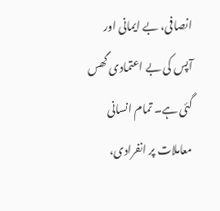انصافی، بے ایمانی اور آپس کی بے اعتمادی گھس گئی ہے۔ تمام انسانی معاملات پر انفرادی،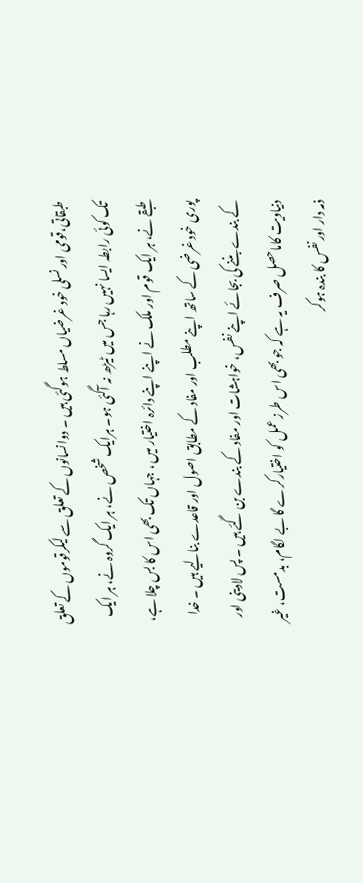طبقاتی،قومی اور نسلی خود غرضیاں مسلط ہوگئی ہیں ۔ دوانسانوں کے تعلق سے لیکرقوموں کے تعلق تک کوئی رابطہ ایسا نہیں رہا جس میں ٹیڑھ نہ آگئی ہو۔ ہرایک شخص نے، ہر ایک گروہ نے، ہر ایک طبقے نے، ہر ایک قوم اور ملک نے اپنے اپنے دائرہ اختیار میں ، جہاں تک بھی اس کا بس چلا ہے، پوری خود غرضی کے ساتھ اپنے مطلب اور مفاد کے مطابق اصول اور قاعدے بنالیے ہیں ۔ خدا کے بندے بننے کی بجائے اپنے نفس، خواہشات اور مفاد کے بندے بن گئے ہیں ۔ پس لادینی اور دنیاویت کاماحصل صرف یہ ہے کہ جو بھی اس طرز عمل کو اختیارکرے گا بے لگام، بدمست، غیر ذمہ دار اور نفس کا بندہ ہوکر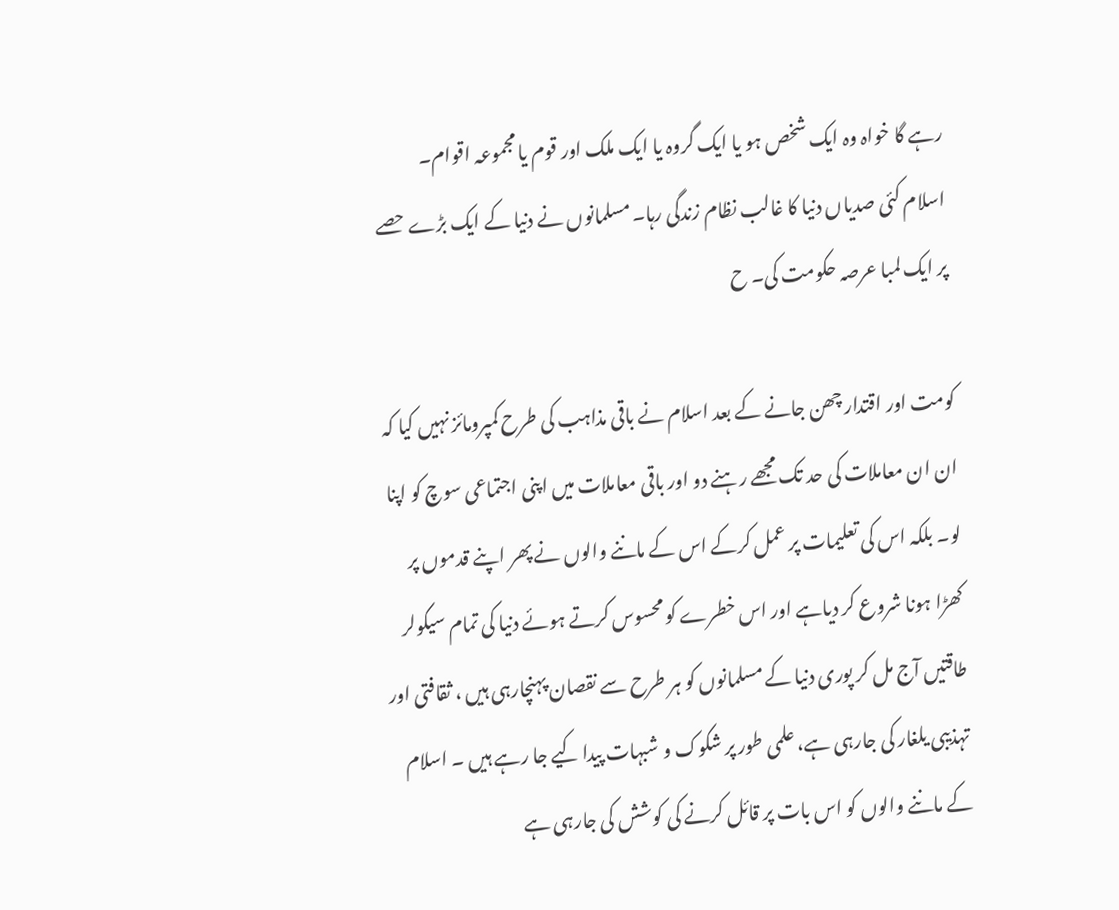رہے گا خواہ وہ ایک شخص ہو یا ایک گروہ یا ایک ملک اور قوم یا مجموعہ اقوام۔
اسلام کئی صدیاں دنیا کا غالب نظام زندگی رہا۔ مسلمانوں نے دنیا کے ایک بڑے حصے پر ایک لمبا عرصہ حکومت کی۔ ح

کومت اور اقتدار چھن جانے کے بعد اسلام نے باقی مذاہب کی طرح کمپرومائز نہیں کیا کہ ان ان معاملات کی حد تک مجھے رہنے دو اور باقی معاملات میں اپنی اجتماعی سوچ کو اپنا لو۔ بلکہ اس کی تعلیمات پر عمل کرکے اس کے ماننے والوں نے پھر اپنے قدموں پر کھڑا ہونا شروع کر دیاہے اور اس خطرے کو محسوس کرتے ہوئے دنیا کی تمام سیکولر طاقتیں آج مل کر پوری دنیا کے مسلمانوں کو ہر طرح سے نقصان پہنچارہی ہیں ، ثقافتی اور تہذیبی یلغار کی جارہی ہے، علمی طور پر شکوک و شبہات پیدا کیے جا رہے ہیں ۔ اسلام کے ماننے والوں کو اس بات پر قائل کرنے کی کوشش کی جارہی ہے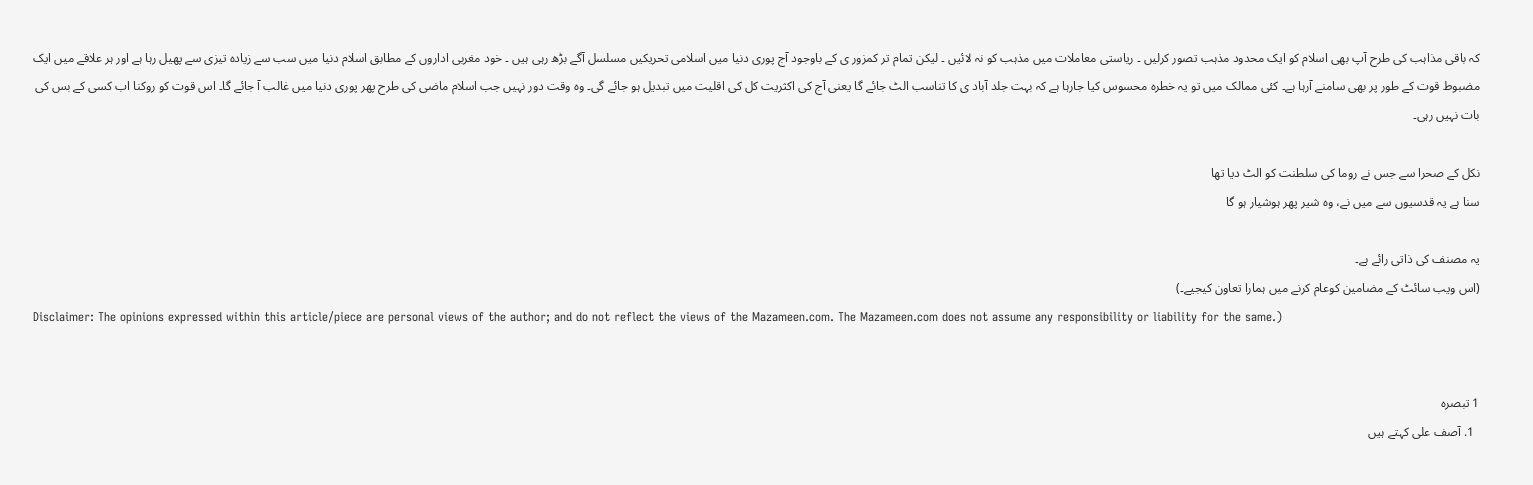کہ باقی مذاہب کی طرح آپ بھی اسلام کو ایک محدود مذہب تصور کرلیں ۔ ریاستی معاملات میں مذہب کو نہ لائیں ۔ لیکن تمام تر کمزور ی کے باوجود آج پوری دنیا میں اسلامی تحریکیں مسلسل آگے بڑھ رہی ہیں ۔ خود مغربی اداروں کے مطابق اسلام دنیا میں سب سے زیادہ تیزی سے پھیل رہا ہے اور ہر علاقے میں ایک مضبوط قوت کے طور پر بھی سامنے آرہا ہے۔ کئی ممالک میں تو یہ خطرہ محسوس کیا جارہا ہے کہ بہت جلد آباد ی کا تناسب الٹ جائے گا یعنی آج کی اکثریت کل کی اقلیت میں تبدیل ہو جائے گی۔ وہ وقت دور نہیں جب اسلام ماضی کی طرح پھر پوری دنیا میں غالب آ جائے گا۔ اس قوت کو روکنا اب کسی کے بس کی بات نہیں رہی۔

نکل کے صحرا سے جس نے روما کی سلطنت کو الٹ دیا تھا
سنا ہے یہ قدسیوں سے میں نے، وہ شیر پھر ہوشیار ہو گا

یہ مصنف کی ذاتی رائے ہے۔
(اس ویب سائٹ کے مضامین کوعام کرنے میں ہمارا تعاون کیجیے۔)
Disclaimer: The opinions expressed within this article/piece are personal views of the author; and do not reflect the views of the Mazameen.com. The Mazameen.com does not assume any responsibility or liability for the same.)


1 تبصرہ
  1. آصف علی کہتے ہیں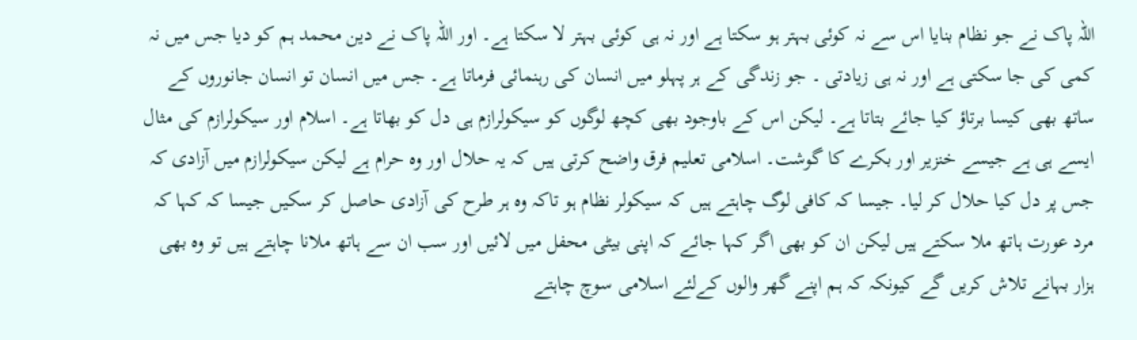اللہ پاک نے جو نظام بنایا اس سے نہ کوئی بہتر ہو سکتا ہے اور نہ ہی کوئی بہتر لا سکتا ہے۔ اور اللہ پاک نے دین محمد ہم کو دیا جس میں نہ کمی کی جا سکتی ہے اور نہ ہی زیادتی ۔ جو زندگی کے ہر پہلو میں انسان کی رہنمائی فرماتا ہے۔ جس میں انسان تو انسان جانوروں کے ساتھ بھی کیسا برتاؤ کیا جائے بتاتا ہے۔ لیکن اس کے باوجود بھی کچھ لوگوں کو سیکولرازم ہی دل کو بھاتا ہے۔ اسلام اور سیکولرازم کی مثال ایسے ہی ہے جیسے خنزیر اور بکرے کا گوشت۔ اسلامی تعلیم فرق واضح کرتی ہیں کہ یہ حلال اور وہ حرام ہے لیکن سیکولرازم میں آزادی کہ جس پر دل کیا حلال کر لیا۔ جیسا کہ کافی لوگ چاہتے ہیں کہ سیکولر نظام ہو تاکہ وہ ہر طرح کی آزادی حاصل کر سکیں جیسا کہ کہا کہ مرد عورت ہاتھ ملا سکتے ہیں لیکن ان کو بھی اگر کہا جائے کہ اپنی بیٹی محفل میں لائیں اور سب ان سے ہاتھ ملانا چاہتے ہیں تو وہ بھی ہزار بہانے تلاش کریں گے کیونکہ کہ ہم اپنے گھر والوں کےلئے اسلامی سوچ چاہتے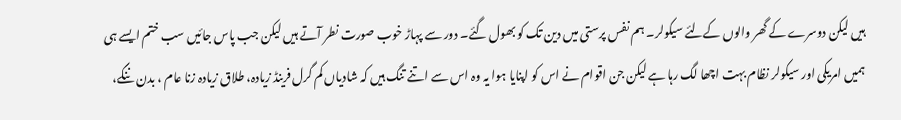ہیں لیکن دوسرے کے گھر والوں کےلئے سیکولر۔ ہم نفس پرستی میں دین تک کو بھول گئے۔ دور سے پہاڑ خوب صورت نطر آتے ہیں لیکن جب پاس جائیں سب ختم ایسے ہی ہمیں امریکی اور سیکولر نظام بہت اچھا لگ رہا ہے لیکن جن اقوام نے اس کو اپنایا ہوا یہ وہ اس سے اتنے تنگ ہیں کہ شادیاں کم گرل فرینڈ زیادہ، طلاق زیادہ زنا عام ، بدن ننگے،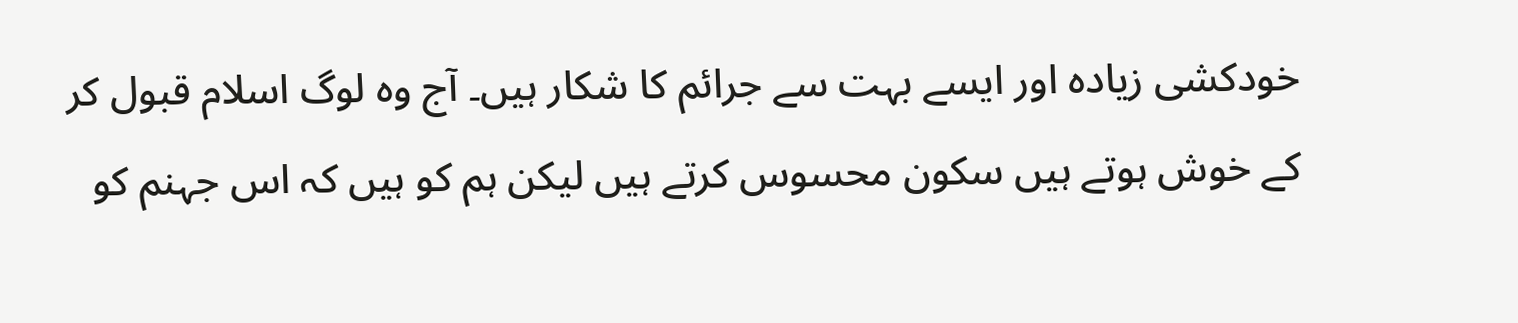خودکشی زیادہ اور ایسے بہت سے جرائم کا شکار ہیں۔ آج وہ لوگ اسلام قبول کر کے خوش ہوتے ہیں سکون محسوس کرتے ہیں لیکن ہم کو ہیں کہ اس جہنم کو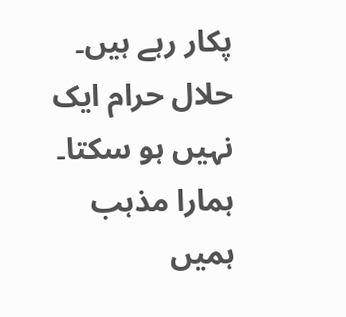پکار رہے ہیں۔ حلال حرام ایک نہیں ہو سکتا۔ ہمارا مذہب ہمیں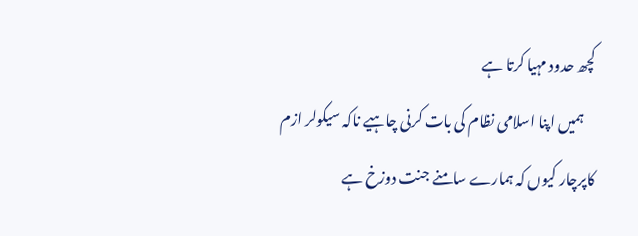کچھ حدود مہیا کرتا ہے
    ہمیں اپنا اسلامی نظام کی بات کرنی چاہیے ناکہ سیکولر ازم کاپرچار کیوں کہ ہمارے سامنے جنت دوزخ ہے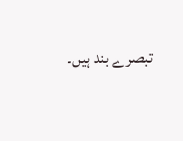تبصرے بند ہیں۔